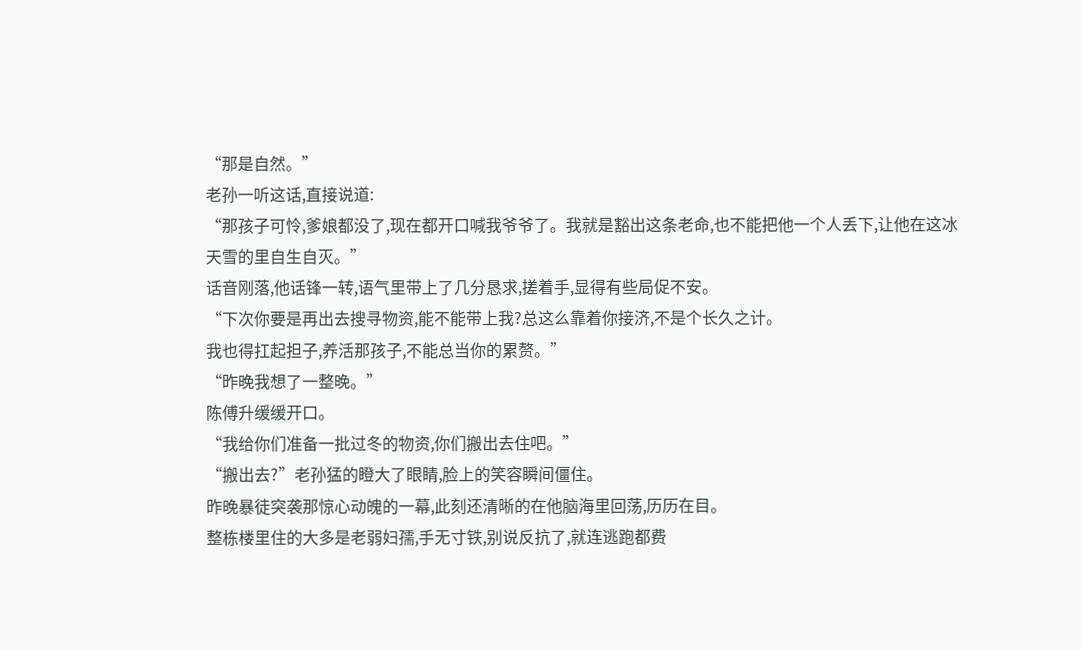“那是自然。”
老孙一听这话,直接说道:
“那孩子可怜,爹娘都没了,现在都开口喊我爷爷了。我就是豁出这条老命,也不能把他一个人丢下,让他在这冰天雪的里自生自灭。”
话音刚落,他话锋一转,语气里带上了几分恳求,搓着手,显得有些局促不安。
“下次你要是再出去搜寻物资,能不能带上我?总这么靠着你接济,不是个长久之计。
我也得扛起担子,养活那孩子,不能总当你的累赘。”
“昨晚我想了一整晚。”
陈傅升缓缓开口。
“我给你们准备一批过冬的物资,你们搬出去住吧。”
“搬出去?”老孙猛的瞪大了眼睛,脸上的笑容瞬间僵住。
昨晚暴徒突袭那惊心动魄的一幕,此刻还清晰的在他脑海里回荡,历历在目。
整栋楼里住的大多是老弱妇孺,手无寸铁,别说反抗了,就连逃跑都费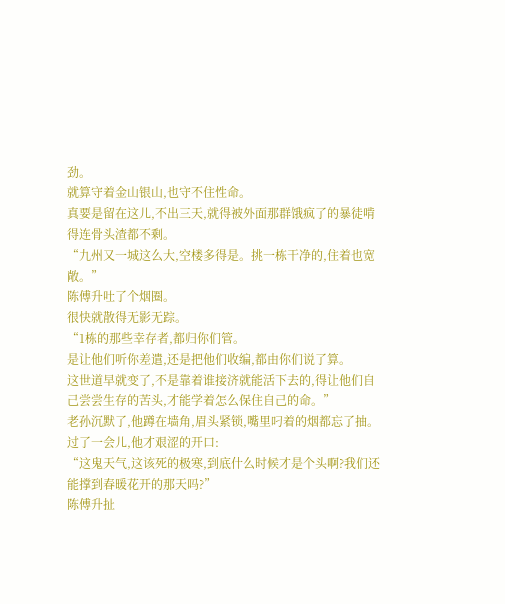劲。
就算守着金山银山,也守不住性命。
真要是留在这儿,不出三天,就得被外面那群饿疯了的暴徒啃得连骨头渣都不剩。
“九州又一城这么大,空楼多得是。挑一栋干净的,住着也宽敞。”
陈傅升吐了个烟圈。
很快就散得无影无踪。
“1栋的那些幸存者,都归你们管。
是让他们听你差遣,还是把他们收编,都由你们说了算。
这世道早就变了,不是靠着谁接济就能活下去的,得让他们自己尝尝生存的苦头,才能学着怎么保住自己的命。”
老孙沉默了,他蹲在墙角,眉头紧锁,嘴里叼着的烟都忘了抽。
过了一会儿,他才艰涩的开口:
“这鬼天气,这该死的极寒,到底什么时候才是个头啊?我们还能撑到春暖花开的那天吗?”
陈傅升扯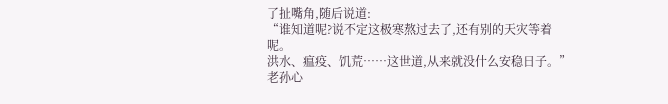了扯嘴角,随后说道:
“谁知道呢?说不定这极寒熬过去了,还有别的天灾等着呢。
洪水、瘟疫、饥荒……这世道,从来就没什么安稳日子。”
老孙心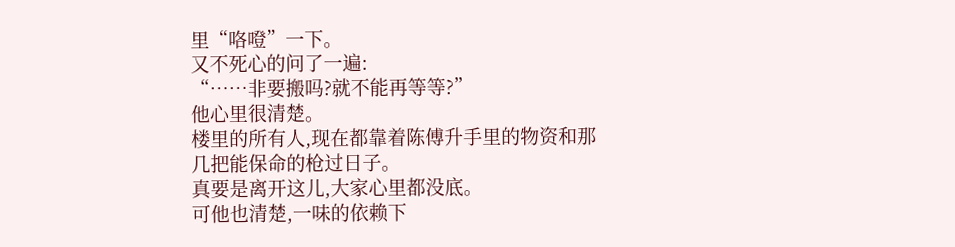里“咯噔”一下。
又不死心的问了一遍:
“……非要搬吗?就不能再等等?”
他心里很清楚。
楼里的所有人,现在都靠着陈傅升手里的物资和那几把能保命的枪过日子。
真要是离开这儿,大家心里都没底。
可他也清楚,一味的依赖下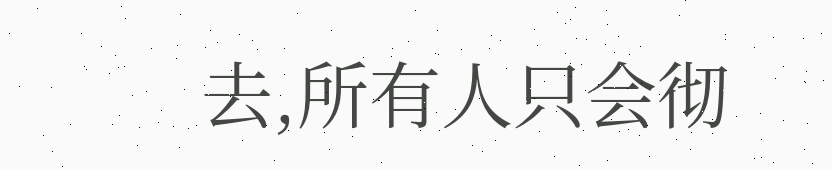去,所有人只会彻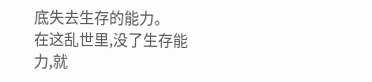底失去生存的能力。
在这乱世里,没了生存能力,就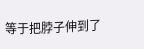等于把脖子伸到了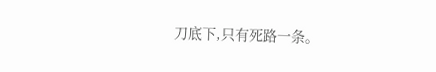刀底下,只有死路一条。